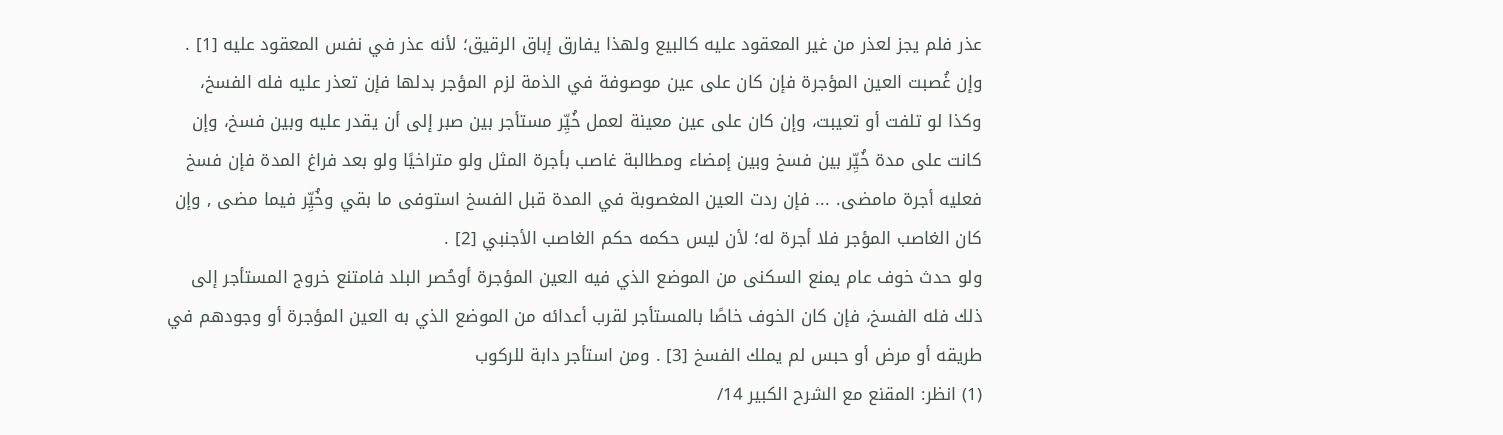عذر فلم يجز لعذر من غير المعقود عليه كالبيع ولهذا يفارق إباق الرقيق؛ لأنه عذر في نفس المعقود عليه [1] .
وإن غُصبت العين المؤجرة فإن كان على عين موصوفة في الذمة لزم المؤجر بدلها فإن تعذر عليه فله الفسخ، وكذا لو تلفت أو تعيبت، وإن كان على عين معينة لعمل خُيِّر مستأجر بين صبر إلى أن يقدر عليه وبين فسخ، وإن كانت على مدة خُيِّر بين فسخ وبين إمضاء ومطالبة غاصب بأجرة المثل ولو متراخيًا ولو بعد فراغ المدة فإن فسخ فعليه أجرة مامضى. ... فإن ردت العين المغصوبة في المدة قبل الفسخ استوفى ما بقي وخُيِّر فيما مضى , وإن كان الغاصب المؤجر فلا أجرة له؛ لأن ليس حكمه حكم الغاصب الأجنبي [2] .
ولو حدث خوف عام يمنع السكنى من الموضع الذي فيه العين المؤجرة أوحُصر البلد فامتنع خروج المستأجر إلى ذلك فله الفسخ، فإن كان الخوف خاصًا بالمستأجر لقرب أعدائه من الموضع الذي به العين المؤجرة أو وجودهم في طريقه أو مرض أو حبس لم يملك الفسخ [3] . ومن استأجر دابة للركوب
(1) انظر: المقنع مع الشرح الكبير 14/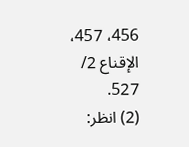456، 457، الإقناع 2/ 527.
(2) انظر: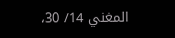المغني 14/ 30،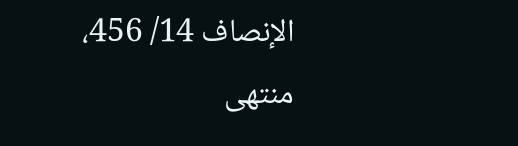الإنصاف 14/ 456، منتهى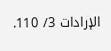الإرادات 3/ 110.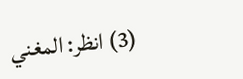(3) انظر: المغني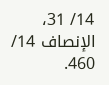14/ 31، الإنصاف 14/ 460.